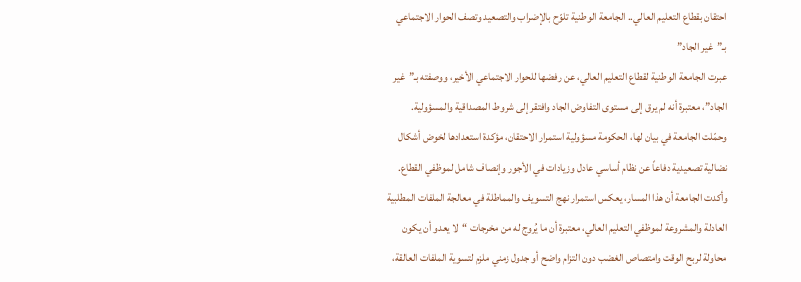احتقان بقطاع التعليم العالي.. الجامعة الوطنية تلوّح بالإضراب والتصعيد وتصف الحوار الاجتماعي بـ”غير الجاد”
عبرت الجامعة الوطنية لقطاع التعليم العالي، عن رفضها للحوار الاجتماعي الأخير، ووصفته بـ”غير الجاد”، معتبرة أنه لم يرق إلى مستوى التفاوض الجاد وافتقر إلى شروط المصداقية والمسؤولية.
وحمّلت الجامعة في بيان لها، الحكومة مسؤولية استمرار الاحتقان، مؤكدة استعدادها لخوض أشكال نضالية تصعيدية دفاعاً عن نظام أساسي عادل وزيادات في الأجور وإنصاف شامل لموظفي القطاع.
وأكدت الجامعة أن هذا المسار، يعكس استمرار نهج التسويف والمماطلة في معالجة الملفات المطلبية العادلة والمشروعة لموظفي التعليم العالي، معتبرة أن ما يُروج له من مخرجات “لا يعدو أن يكون محاولة لربح الوقت وامتصاص الغضب دون التزام واضح أو جدول زمني ملزم لتسوية الملفات العالقة،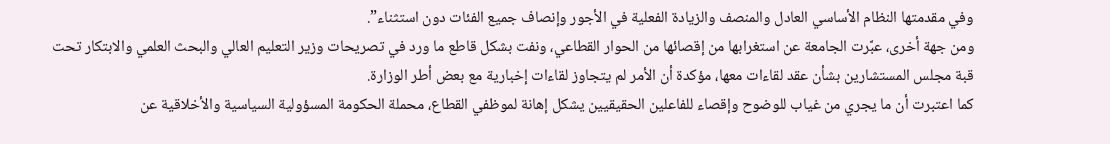وفي مقدمتها النظام الأساسي العادل والمنصف والزيادة الفعلية في الأجور وإنصاف جميع الفئات دون استثناء”.
ومن جهة أخرى، عبَّرت الجامعة عن استغرابها من إقصائها من الحوار القطاعي، ونفت بشكل قاطع ما ورد في تصريحات وزير التعليم العالي والبحث العلمي والابتكار تحت قبة مجلس المستشارين بشأن عقد لقاءات معها، مؤكدة أن الأمر لم يتجاوز لقاءات إخبارية مع بعض أطر الوزارة.
كما اعتبرت أن ما يجري من غياب للوضوح وإقصاء للفاعلين الحقيقيين يشكل إهانة لموظفي القطاع، محملة الحكومة المسؤولية السياسية والأخلاقية عن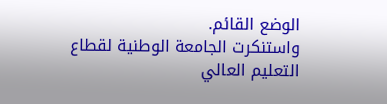الوضع القائم.
واستنكرت الجامعة الوطنية لقطاع التعليم العالي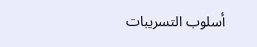أسلوب التسريبات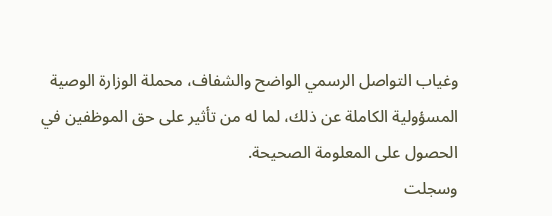وغياب التواصل الرسمي الواضح والشفاف، محملة الوزارة الوصية المسؤولية الكاملة عن ذلك، لما له من تأثير على حق الموظفين في الحصول على المعلومة الصحيحة.
وسجلت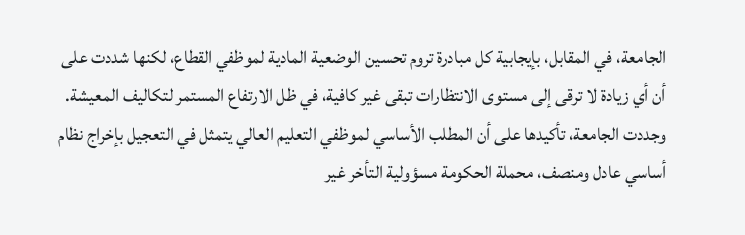الجامعة، في المقابل، بإيجابية كل مبادرة تروم تحسين الوضعية المادية لموظفي القطاع، لكنها شددت على أن أي زيادة لا ترقى إلى مستوى الانتظارات تبقى غير كافية، في ظل الارتفاع المستمر لتكاليف المعيشة.
وجددت الجامعة، تأكيدها على أن المطلب الأساسي لموظفي التعليم العالي يتمثل في التعجيل بإخراج نظام أساسي عادل ومنصف، محملة الحكومة مسؤولية التأخر غير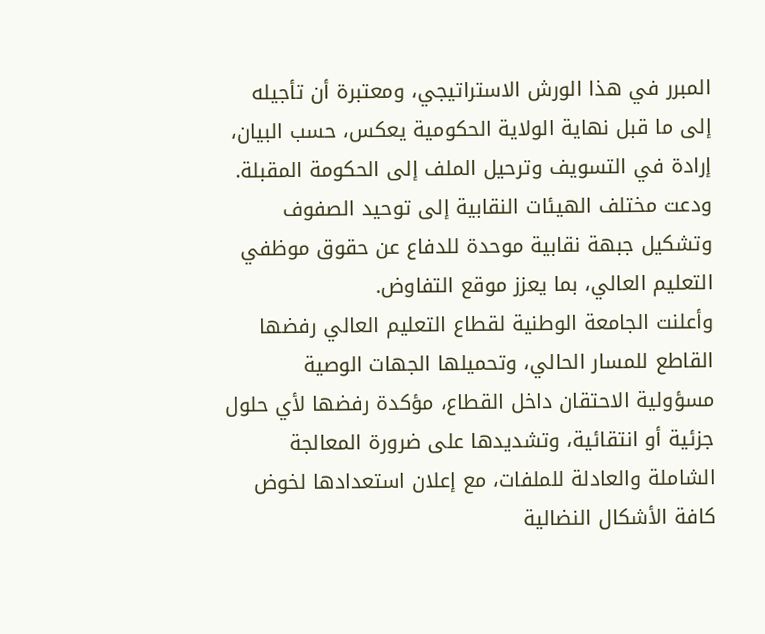المبرر في هذا الورش الاستراتيجي، ومعتبرة أن تأجيله إلى ما قبل نهاية الولاية الحكومية يعكس، حسب البيان، إرادة في التسويف وترحيل الملف إلى الحكومة المقبلة.
ودعت مختلف الهيئات النقابية إلى توحيد الصفوف وتشكيل جبهة نقابية موحدة للدفاع عن حقوق موظفي التعليم العالي، بما يعزز موقع التفاوض.
وأعلنت الجامعة الوطنية لقطاع التعليم العالي رفضها القاطع للمسار الحالي، وتحميلها الجهات الوصية مسؤولية الاحتقان داخل القطاع، مؤكدة رفضها لأي حلول جزئية أو انتقائية، وتشديدها على ضرورة المعالجة الشاملة والعادلة للملفات، مع إعلان استعدادها لخوض كافة الأشكال النضالية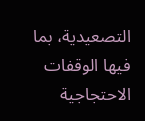التصعيدية، بما فيها الوقفات الاحتجاجية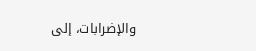والإضرابات، إلى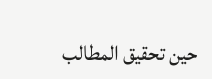حين تحقيق المطالب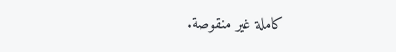كاملة غير منقوصة.